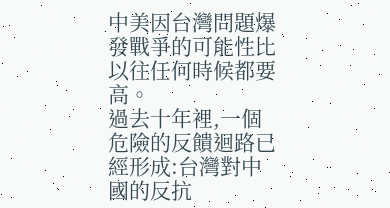中美因台灣問題爆發戰爭的可能性比以往任何時候都要高。
過去十年裡,一個危險的反饋迴路已經形成:台灣對中國的反抗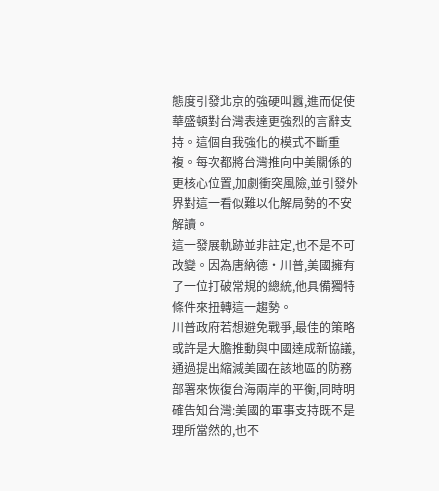態度引發北京的強硬叫囂,進而促使華盛頓對台灣表達更強烈的言辭支持。這個自我強化的模式不斷重複。每次都將台灣推向中美關係的更核心位置,加劇衝突風險,並引發外界對這一看似難以化解局勢的不安解讀。
這一發展軌跡並非註定,也不是不可改變。因為唐納德·川普,美國擁有了一位打破常規的總統,他具備獨特條件來扭轉這一趨勢。
川普政府若想避免戰爭,最佳的策略或許是大膽推動與中國達成新協議,通過提出縮減美國在該地區的防務部署來恢復台海兩岸的平衡,同時明確告知台灣:美國的軍事支持既不是理所當然的,也不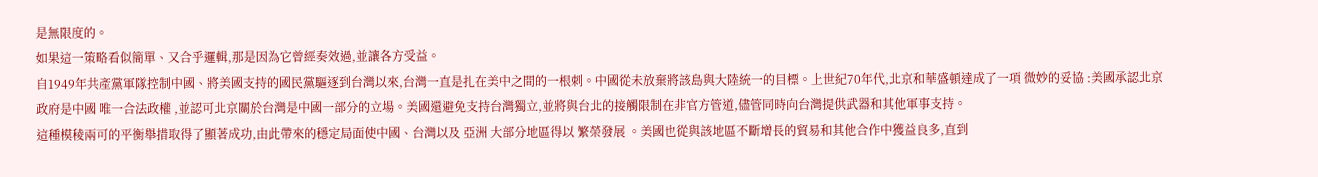是無限度的。
如果這一策略看似簡單、又合乎邏輯,那是因為它曾經奏效過,並讓各方受益。
自1949年共產黨軍隊控制中國、將美國支持的國民黨驅逐到台灣以來,台灣一直是扎在美中之間的一根刺。中國從未放棄將該島與大陸統一的目標。上世紀70年代,北京和華盛頓達成了一項 微妙的妥協 :美國承認北京政府是中國 唯一合法政權 ,並認可北京關於台灣是中國一部分的立場。美國還避免支持台灣獨立,並將與台北的接觸限制在非官方管道,儘管同時向台灣提供武器和其他軍事支持。
這種模稜兩可的平衡舉措取得了顯著成功,由此帶來的穩定局面使中國、台灣以及 亞洲 大部分地區得以 繁榮發展 。美國也從與該地區不斷增長的貿易和其他合作中獲益良多,直到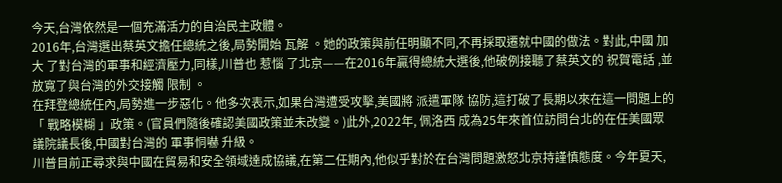今天,台灣依然是一個充滿活力的自治民主政體。
2016年,台灣選出蔡英文擔任總統之後,局勢開始 瓦解 。她的政策與前任明顯不同,不再採取遷就中國的做法。對此,中國 加大 了對台灣的軍事和經濟壓力,同樣,川普也 惹惱 了北京——在2016年贏得總統大選後,他破例接聽了蔡英文的 祝賀電話 ,並放寬了與台灣的外交接觸 限制 。
在拜登總統任內,局勢進一步惡化。他多次表示,如果台灣遭受攻擊,美國將 派遣軍隊 協防,這打破了長期以來在這一問題上的「 戰略模糊 」政策。(官員們隨後確認美國政策並未改變。)此外,2022年, 佩洛西 成為25年來首位訪問台北的在任美國眾議院議長後,中國對台灣的 軍事恫嚇 升級。
川普目前正尋求與中國在貿易和安全領域達成協議,在第二任期內,他似乎對於在台灣問題激怒北京持謹慎態度。今年夏天,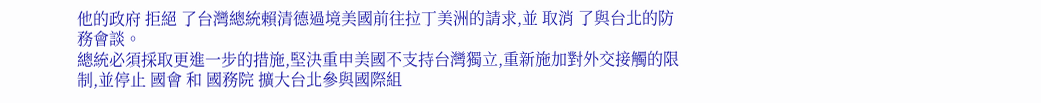他的政府 拒絕 了台灣總統賴清德過境美國前往拉丁美洲的請求,並 取消 了與台北的防務會談。
總統必須採取更進一步的措施,堅決重申美國不支持台灣獨立,重新施加對外交接觸的限制,並停止 國會 和 國務院 擴大台北參與國際組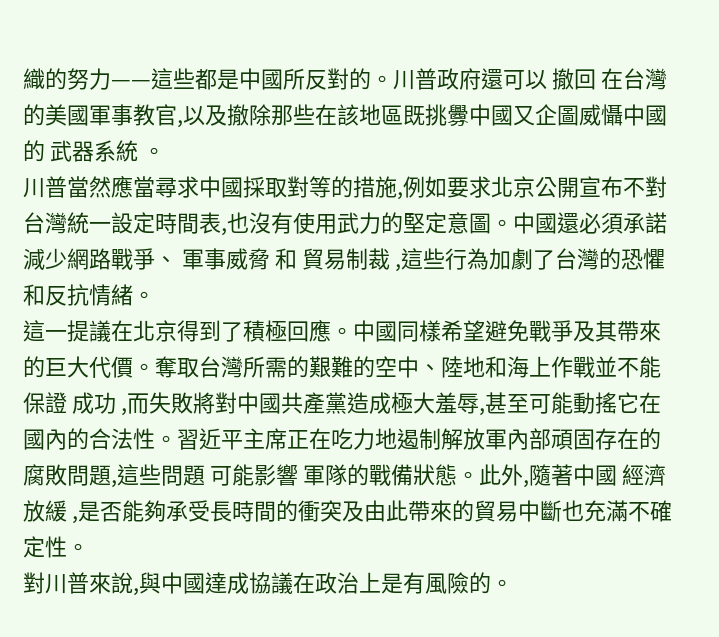織的努力——這些都是中國所反對的。川普政府還可以 撤回 在台灣的美國軍事教官,以及撤除那些在該地區既挑釁中國又企圖威懾中國的 武器系統 。
川普當然應當尋求中國採取對等的措施,例如要求北京公開宣布不對台灣統一設定時間表,也沒有使用武力的堅定意圖。中國還必須承諾減少網路戰爭、 軍事威脅 和 貿易制裁 ,這些行為加劇了台灣的恐懼和反抗情緒。
這一提議在北京得到了積極回應。中國同樣希望避免戰爭及其帶來的巨大代價。奪取台灣所需的艱難的空中、陸地和海上作戰並不能 保證 成功 ,而失敗將對中國共產黨造成極大羞辱,甚至可能動搖它在國內的合法性。習近平主席正在吃力地遏制解放軍內部頑固存在的腐敗問題,這些問題 可能影響 軍隊的戰備狀態。此外,隨著中國 經濟放緩 ,是否能夠承受長時間的衝突及由此帶來的貿易中斷也充滿不確定性。
對川普來說,與中國達成協議在政治上是有風險的。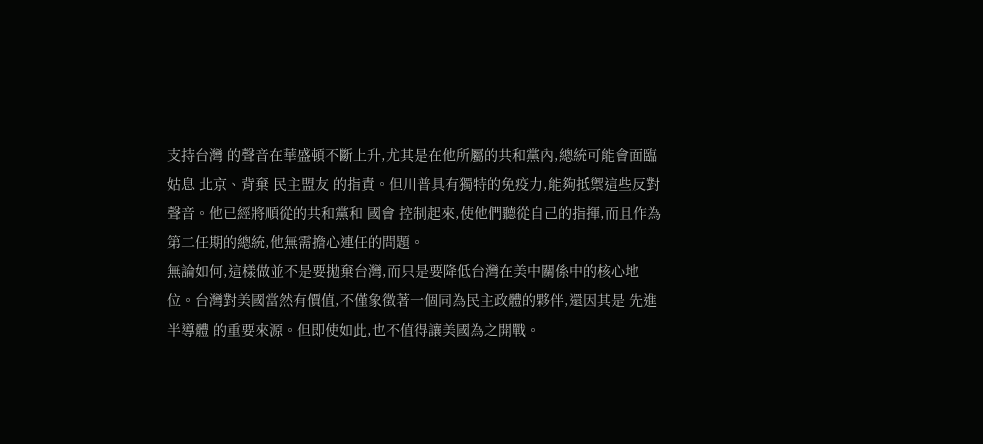支持台灣 的聲音在華盛頓不斷上升,尤其是在他所屬的共和黨內,總統可能會面臨 姑息 北京、背棄 民主盟友 的指責。但川普具有獨特的免疫力,能夠抵禦這些反對聲音。他已經將順從的共和黨和 國會 控制起來,使他們聽從自己的指揮,而且作為第二任期的總統,他無需擔心連任的問題。
無論如何,這樣做並不是要拋棄台灣,而只是要降低台灣在美中關係中的核心地位。台灣對美國當然有價值,不僅象徵著一個同為民主政體的夥伴,還因其是 先進半導體 的重要來源。但即使如此,也不值得讓美國為之開戰。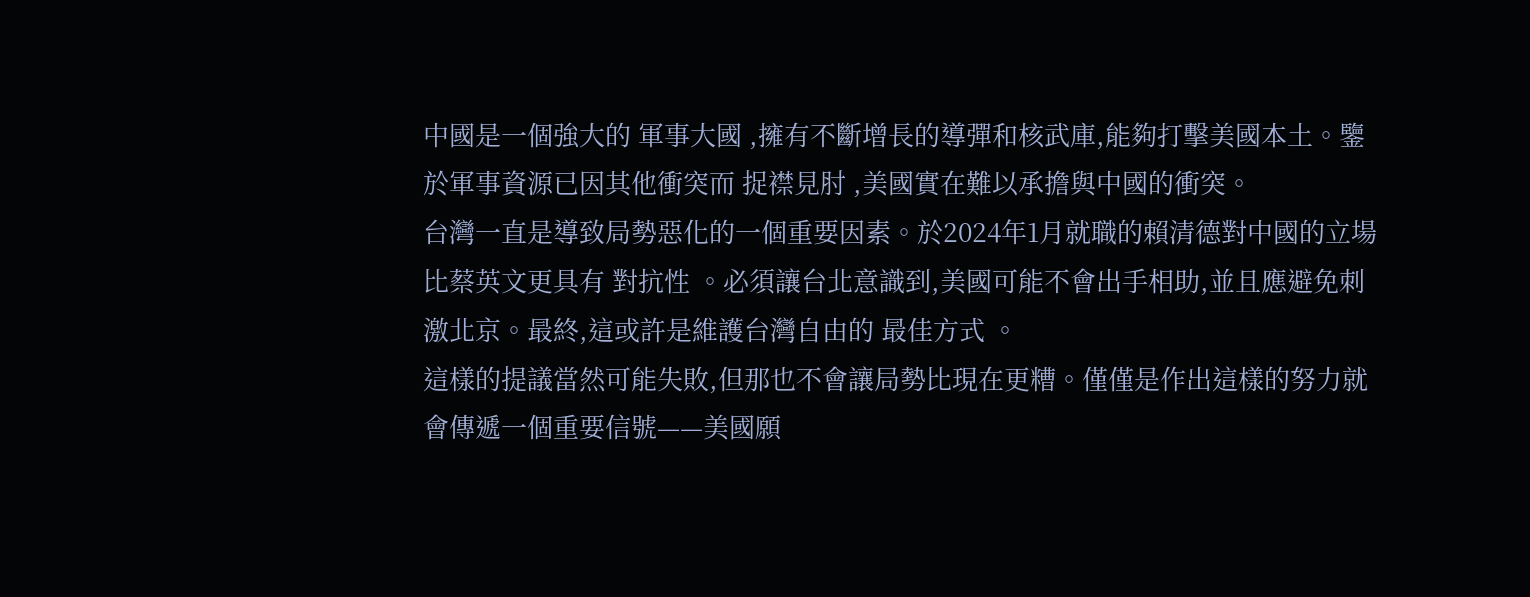中國是一個強大的 軍事大國 ,擁有不斷增長的導彈和核武庫,能夠打擊美國本土。鑒於軍事資源已因其他衝突而 捉襟見肘 ,美國實在難以承擔與中國的衝突。
台灣一直是導致局勢惡化的一個重要因素。於2024年1月就職的賴清德對中國的立場比蔡英文更具有 對抗性 。必須讓台北意識到,美國可能不會出手相助,並且應避免刺激北京。最終,這或許是維護台灣自由的 最佳方式 。
這樣的提議當然可能失敗,但那也不會讓局勢比現在更糟。僅僅是作出這樣的努力就會傳遞一個重要信號——美國願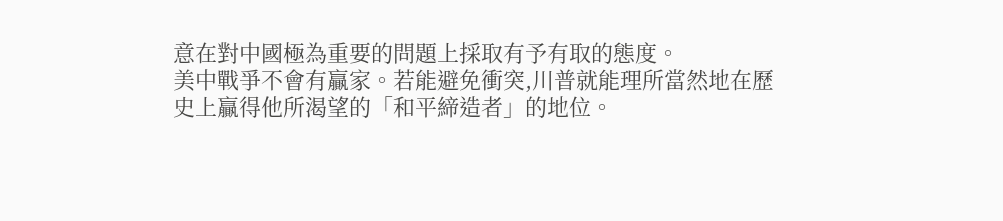意在對中國極為重要的問題上採取有予有取的態度。
美中戰爭不會有贏家。若能避免衝突,川普就能理所當然地在歷史上贏得他所渴望的「和平締造者」的地位。